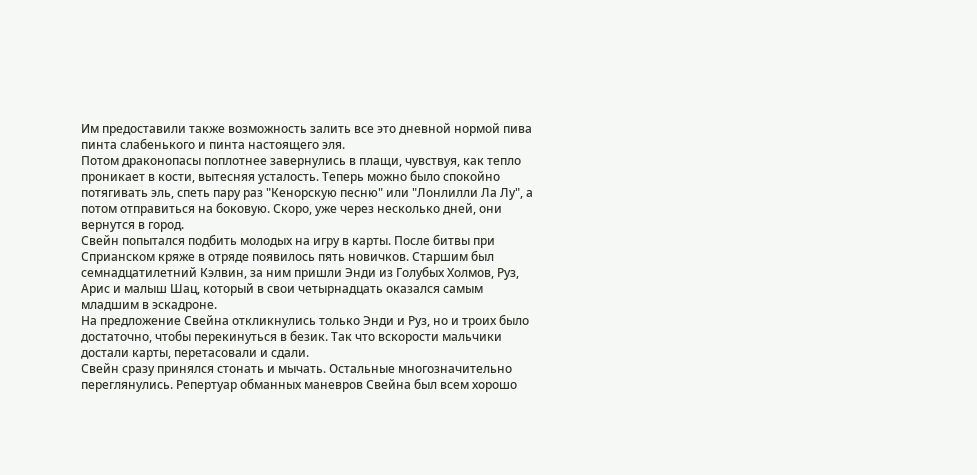Им предоставили также возможность залить все это дневной нормой пива пинта слабенького и пинта настоящего эля.
Потом драконопасы поплотнее завернулись в плащи, чувствуя, как тепло проникает в кости, вытесняя усталость. Теперь можно было спокойно потягивать эль, спеть пару раз "Кенорскую песню" или "Лонлилли Ла Лу", а потом отправиться на боковую. Скоро, уже через несколько дней, они вернутся в город.
Свейн попытался подбить молодых на игру в карты. После битвы при Сприанском кряже в отряде появилось пять новичков. Старшим был семнадцатилетний Кэлвин, за ним пришли Энди из Голубых Холмов, Руз, Арис и малыш Шац, который в свои четырнадцать оказался самым младшим в эскадроне.
На предложение Свейна откликнулись только Энди и Руз, но и троих было достаточно, чтобы перекинуться в безик. Так что вскорости мальчики достали карты, перетасовали и сдали.
Свейн сразу принялся стонать и мычать. Остальные многозначительно переглянулись. Репертуар обманных маневров Свейна был всем хорошо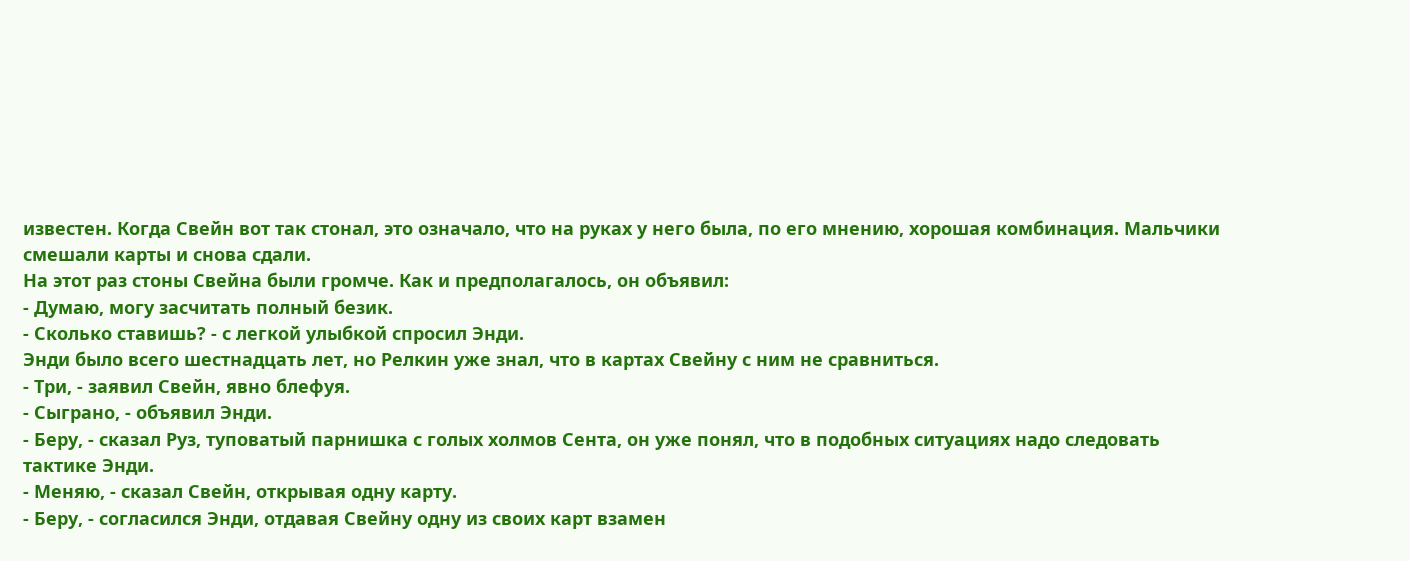известен. Когда Свейн вот так стонал, это означало, что на руках у него была, по его мнению, хорошая комбинация. Мальчики смешали карты и снова сдали.
На этот раз стоны Свейна были громче. Как и предполагалось, он объявил:
- Думаю, могу засчитать полный безик.
- Сколько ставишь? - с легкой улыбкой спросил Энди.
Энди было всего шестнадцать лет, но Релкин уже знал, что в картах Свейну с ним не сравниться.
- Три, - заявил Свейн, явно блефуя.
- Сыграно, - объявил Энди.
- Беру, - сказал Руз, туповатый парнишка с голых холмов Сента, он уже понял, что в подобных ситуациях надо следовать тактике Энди.
- Меняю, - сказал Свейн, открывая одну карту.
- Беру, - согласился Энди, отдавая Свейну одну из своих карт взамен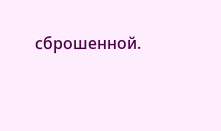сброшенной.